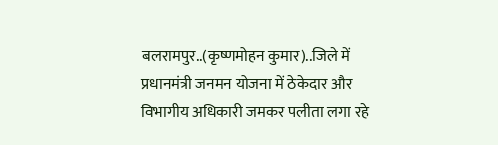बलरामपुर..(कृष्णमोहन कुमार)..जिले में प्रधानमंत्री जनमन योजना में ठेकेदार और विभागीय अधिकारी जमकर पलीता लगा रहे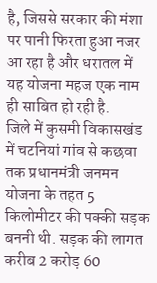है, जिससे सरकार की मंशा पर पानी फिरता हुआ नजर आ रहा है और धरातल में यह योजना महज एक नाम ही साबित हो रही है.
जिले में कुसमी विकासखंड में चटनियां गांव से कछवा तक प्रधानमंत्री जनमन योजना के तहत 5 किलोमीटर की पक्की सड़क बननी थी. सड़क की लागत करीब 2 करोड़ 60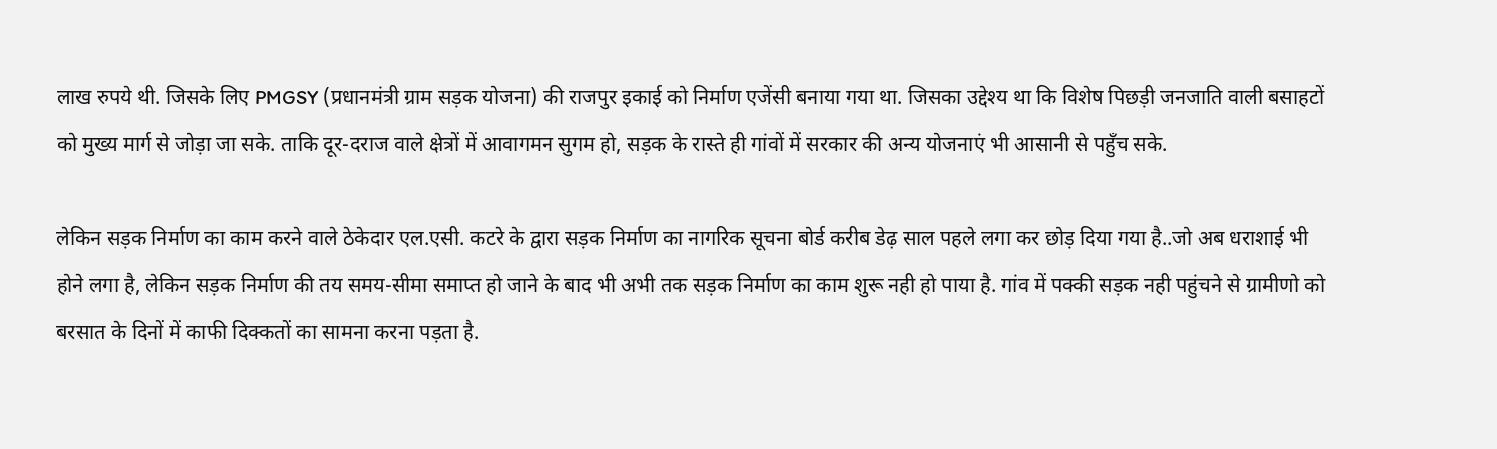लाख रुपये थी. जिसके लिए PMGSY (प्रधानमंत्री ग्राम सड़क योजना) की राजपुर इकाई को निर्माण एजेंसी बनाया गया था. जिसका उद्देश्य था कि विशेष पिछड़ी जनजाति वाली बसाहटों को मुख्य मार्ग से जोड़ा जा सके. ताकि दूर-दराज वाले क्षेत्रों में आवागमन सुगम हो, सड़क के रास्ते ही गांवों में सरकार की अन्य योजनाएं भी आसानी से पहुँच सके.

लेकिन सड़क निर्माण का काम करने वाले ठेकेदार एल.एसी. कटरे के द्वारा सड़क निर्माण का नागरिक सूचना बोर्ड करीब डेढ़ साल पहले लगा कर छोड़ दिया गया है..जो अब धराशाई भी होने लगा है, लेकिन सड़क निर्माण की तय समय-सीमा समाप्त हो जाने के बाद भी अभी तक सड़क निर्माण का काम शुरू नही हो पाया है. गांव में पक्की सड़क नही पहुंचने से ग्रामीणो को बरसात के दिनों में काफी दिक्कतों का सामना करना पड़ता है.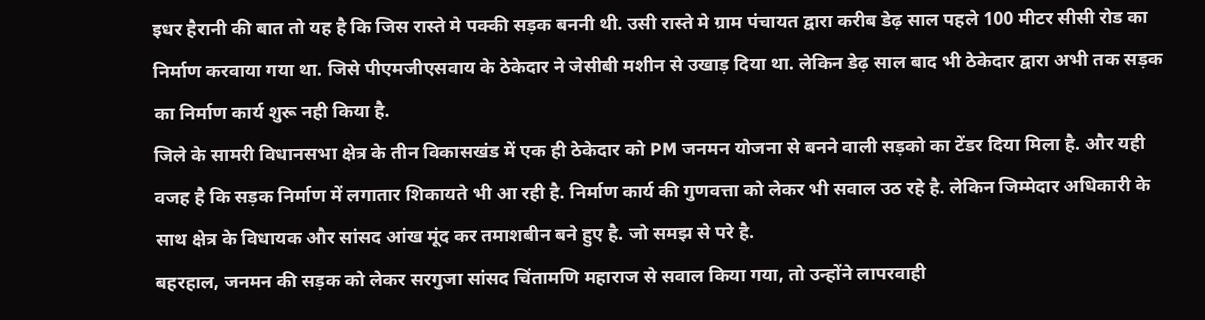इधर हैरानी की बात तो यह है कि जिस रास्ते मे पक्की सड़क बननी थी. उसी रास्ते मे ग्राम पंचायत द्वारा करीब डेढ़ साल पहले 100 मीटर सीसी रोड का निर्माण करवाया गया था. जिसे पीएमजीएसवाय के ठेकेदार ने जेसीबी मशीन से उखाड़ दिया था. लेकिन डेढ़ साल बाद भी ठेकेदार द्वारा अभी तक सड़क का निर्माण कार्य शुरू नही किया है.
जिले के सामरी विधानसभा क्षेत्र के तीन विकासखंड में एक ही ठेकेदार को PM जनमन योजना से बनने वाली सड़को का टेंडर दिया मिला है. और यही वजह है कि सड़क निर्माण में लगातार शिकायते भी आ रही है. निर्माण कार्य की गुणवत्ता को लेकर भी सवाल उठ रहे है. लेकिन जिम्मेदार अधिकारी के साथ क्षेत्र के विधायक और सांसद आंख मूंद कर तमाशबीन बने हुए है. जो समझ से परे है.
बहरहाल, जनमन की सड़क को लेकर सरगुजा सांसद चिंतामणि महाराज से सवाल किया गया, तो उन्होंने लापरवाही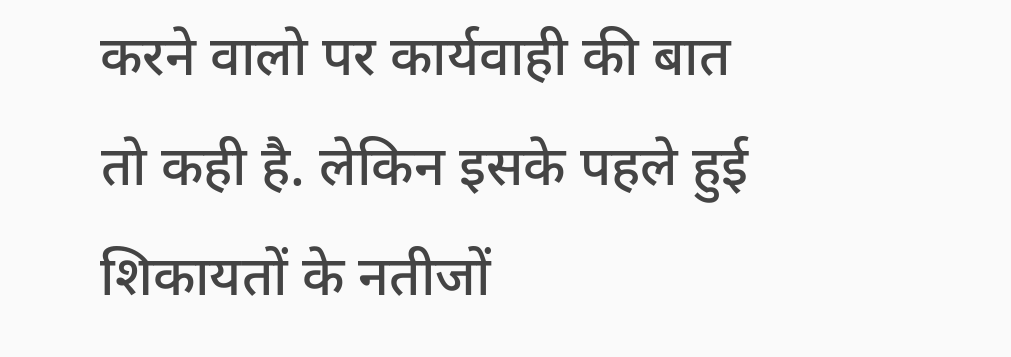करने वालो पर कार्यवाही की बात तो कही है. लेकिन इसके पहले हुई शिकायतों के नतीजों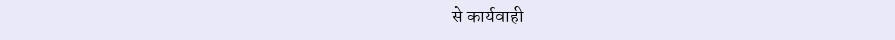से कार्यवाही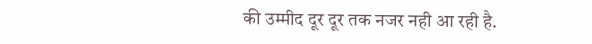की उम्मीद दूर दूर तक नजर नही आ रही है.